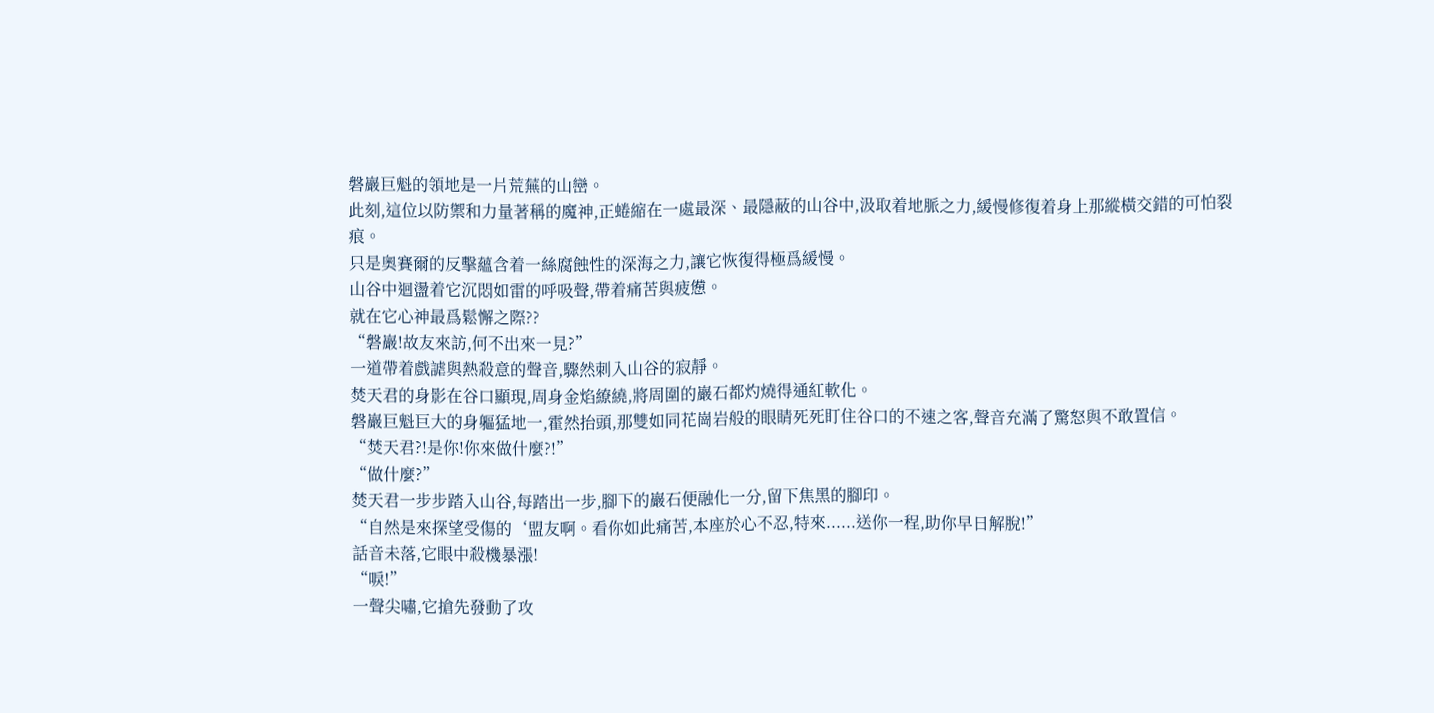磐巖巨魁的領地是一片荒蕪的山巒。
此刻,這位以防禦和力量著稱的魔神,正蜷縮在一處最深、最隱蔽的山谷中,汲取着地脈之力,緩慢修復着身上那縱橫交錯的可怕裂痕。
只是奧賽爾的反擊蘊含着一絲腐蝕性的深海之力,讓它恢復得極爲緩慢。
山谷中迴盪着它沉悶如雷的呼吸聲,帶着痛苦與疲憊。
就在它心神最爲鬆懈之際??
“磐巖!故友來訪,何不出來一見?”
一道帶着戲謔與熱殺意的聲音,驟然刺入山谷的寂靜。
焚天君的身影在谷口顯現,周身金焰繚繞,將周圍的巖石都灼燒得通紅軟化。
磐巖巨魁巨大的身軀猛地一,霍然抬頭,那雙如同花崗岩般的眼睛死死盯住谷口的不速之客,聲音充滿了驚怒與不敢置信。
“焚天君?!是你!你來做什麼?!”
“做什麼?”
焚天君一步步踏入山谷,每踏出一步,腳下的巖石便融化一分,留下焦黑的腳印。
“自然是來探望受傷的‘盟友啊。看你如此痛苦,本座於心不忍,特來......送你一程,助你早日解脫!”
話音未落,它眼中殺機暴漲!
“唳!”
一聲尖嘯,它搶先發動了攻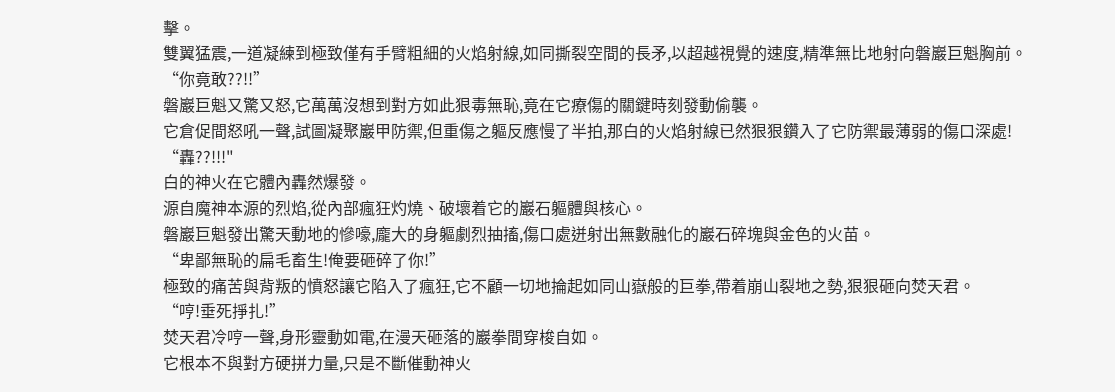擊。
雙翼猛震,一道凝練到極致僅有手臂粗細的火焰射線,如同撕裂空間的長矛,以超越視覺的速度,精準無比地射向磐巖巨魁胸前。
“你竟敢??!!”
磐巖巨魁又驚又怒,它萬萬沒想到對方如此狠毒無恥,竟在它療傷的關鍵時刻發動偷襲。
它倉促間怒吼一聲,試圖凝聚巖甲防禦,但重傷之軀反應慢了半拍,那白的火焰射線已然狠狠鑽入了它防禦最薄弱的傷口深處!
“轟??!!!"
白的神火在它體內轟然爆發。
源自魔神本源的烈焰,從內部瘋狂灼燒、破壞着它的巖石軀體與核心。
磐巖巨魁發出驚天動地的慘嚎,龐大的身軀劇烈抽搐,傷口處迸射出無數融化的巖石碎塊與金色的火苗。
“卑鄙無恥的扁毛畜生!俺要砸碎了你!”
極致的痛苦與背叛的憤怒讓它陷入了瘋狂,它不顧一切地掄起如同山嶽般的巨拳,帶着崩山裂地之勢,狠狠砸向焚天君。
“哼!垂死掙扎!”
焚天君冷哼一聲,身形靈動如電,在漫天砸落的巖拳間穿梭自如。
它根本不與對方硬拼力量,只是不斷催動神火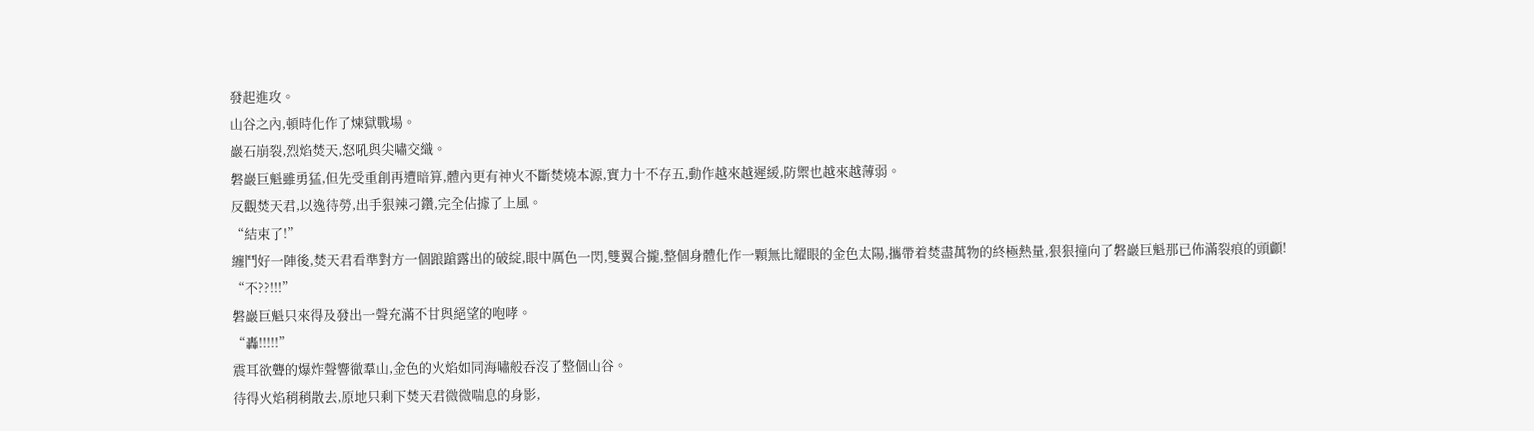發起進攻。
山谷之內,頓時化作了煉獄戰場。
巖石崩裂,烈焰焚天,怒吼與尖嘯交織。
磐巖巨魁雖勇猛,但先受重創再遭暗算,體內更有神火不斷焚燒本源,實力十不存五,動作越來越遲緩,防禦也越來越薄弱。
反觀焚天君,以逸待勞,出手狠辣刁鑽,完全佔據了上風。
“結束了!”
纏鬥好一陣後,焚天君看準對方一個踉蹌露出的破綻,眼中厲色一閃,雙翼合攏,整個身體化作一顆無比耀眼的金色太陽,攜帶着焚盡萬物的終極熱量,狠狠撞向了磐巖巨魁那已佈滿裂痕的頭顱!
“不??!!!”
磐巖巨魁只來得及發出一聲充滿不甘與絕望的咆哮。
“轟!!!!!”
震耳欲聾的爆炸聲響徹羣山,金色的火焰如同海嘯般吞沒了整個山谷。
待得火焰稍稍散去,原地只剩下焚天君微微喘息的身影,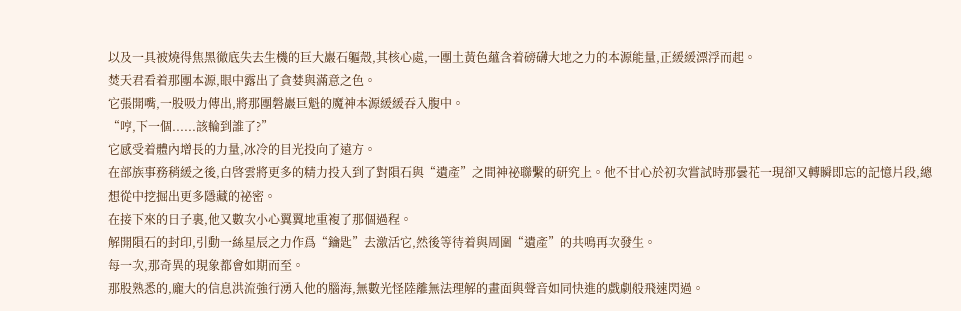以及一具被燒得焦黑徹底失去生機的巨大巖石軀殼,其核心處,一團土黃色蘊含着磅礴大地之力的本源能量,正緩緩漂浮而起。
焚天君看着那團本源,眼中露出了貪婪與滿意之色。
它張開嘴,一股吸力傳出,將那團磐巖巨魁的魔神本源緩緩吞入腹中。
“哼,下一個......該輪到誰了?”
它感受着體內增長的力量,冰冷的目光投向了遠方。
在部族事務稍緩之後,白啓雲將更多的精力投入到了對隕石與“遺產”之間神祕聯繫的研究上。他不甘心於初次嘗試時那曇花一現卻又轉瞬即忘的記憶片段,總想從中挖掘出更多隱藏的祕密。
在接下來的日子裏,他又數次小心翼翼地重複了那個過程。
解開隕石的封印,引動一絲星辰之力作爲“鑰匙”去激活它,然後等待着與周圍“遺產”的共鳴再次發生。
每一次,那奇異的現象都會如期而至。
那股熟悉的,龐大的信息洪流強行湧入他的腦海,無數光怪陸離無法理解的畫面與聲音如同快進的戲劇般飛速閃過。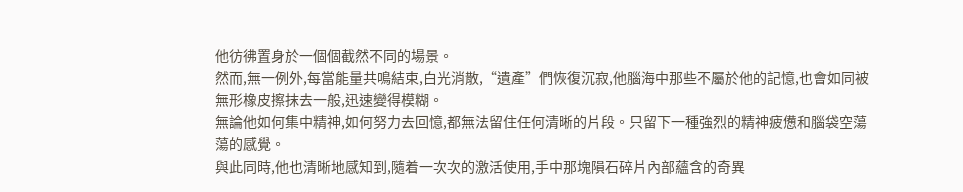他彷彿置身於一個個截然不同的場景。
然而,無一例外,每當能量共鳴結束,白光消散,“遺產”們恢復沉寂,他腦海中那些不屬於他的記憶,也會如同被無形橡皮擦抹去一般,迅速變得模糊。
無論他如何集中精神,如何努力去回憶,都無法留住任何清晰的片段。只留下一種強烈的精神疲憊和腦袋空蕩蕩的感覺。
與此同時,他也清晰地感知到,隨着一次次的激活使用,手中那塊隕石碎片內部蘊含的奇異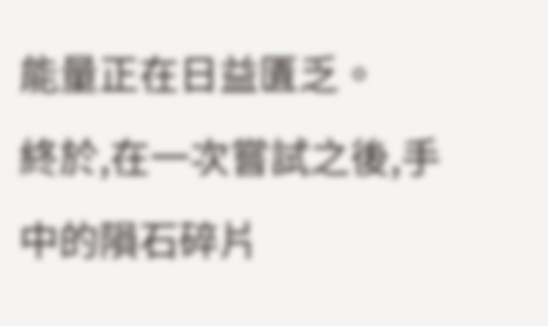能量正在日益匱乏。
終於,在一次嘗試之後,手中的隕石碎片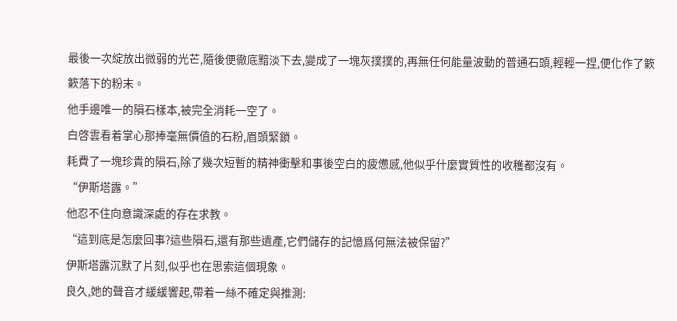最後一次綻放出微弱的光芒,隨後便徹底黯淡下去,變成了一塊灰撲撲的,再無任何能量波動的普通石頭,輕輕一捏,便化作了簌簌落下的粉末。
他手邊唯一的隕石樣本,被完全消耗一空了。
白啓雲看着掌心那捧毫無價值的石粉,眉頭緊鎖。
耗費了一塊珍貴的隕石,除了幾次短暫的精神衝擊和事後空白的疲憊感,他似乎什麼實質性的收穫都沒有。
“伊斯塔露。”
他忍不住向意識深處的存在求教。
“這到底是怎麼回事?這些隕石,還有那些遺產,它們儲存的記憶爲何無法被保留?”
伊斯塔露沉默了片刻,似乎也在思索這個現象。
良久,她的聲音才緩緩響起,帶着一絲不確定與推測: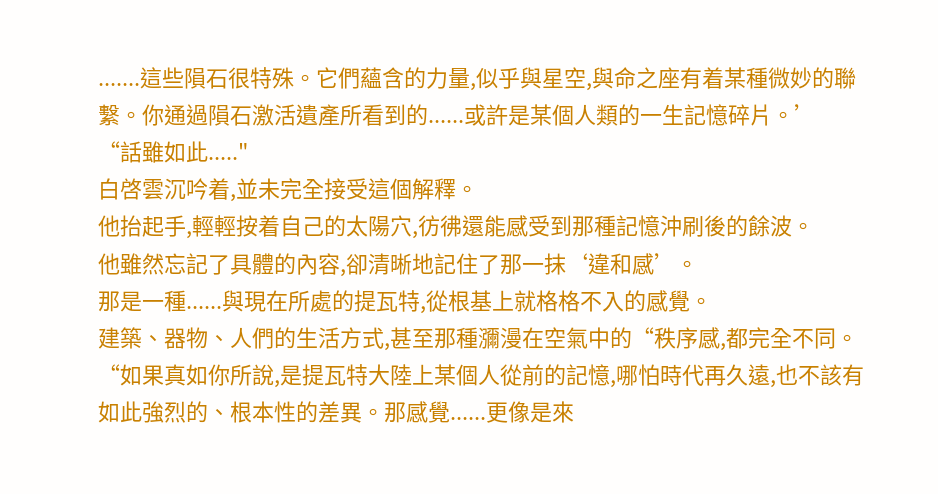.......這些隕石很特殊。它們蘊含的力量,似乎與星空,與命之座有着某種微妙的聯繫。你通過隕石激活遺產所看到的......或許是某個人類的一生記憶碎片。’
“話雖如此....."
白啓雲沉吟着,並未完全接受這個解釋。
他抬起手,輕輕按着自己的太陽穴,彷彿還能感受到那種記憶沖刷後的餘波。
他雖然忘記了具體的內容,卻清晰地記住了那一抹‘違和感’。
那是一種......與現在所處的提瓦特,從根基上就格格不入的感覺。
建築、器物、人們的生活方式,甚至那種瀰漫在空氣中的“秩序感,都完全不同。
“如果真如你所說,是提瓦特大陸上某個人從前的記憶,哪怕時代再久遠,也不該有如此強烈的、根本性的差異。那感覺......更像是來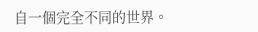自一個完全不同的世界。